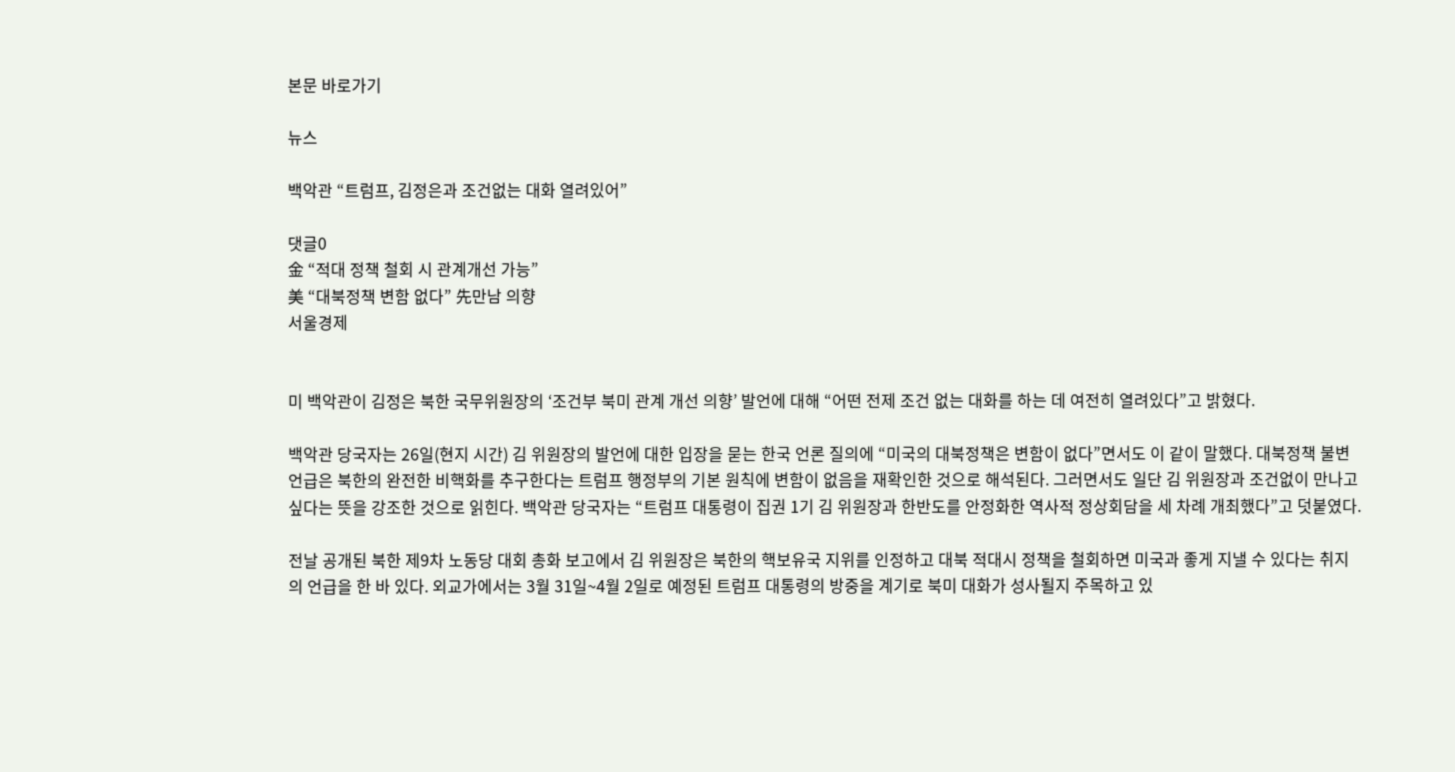본문 바로가기

뉴스

백악관 “트럼프, 김정은과 조건없는 대화 열려있어”

댓글0
金 “적대 정책 철회 시 관계개선 가능”
美 “대북정책 변함 없다” 先만남 의향
서울경제


미 백악관이 김정은 북한 국무위원장의 ‘조건부 북미 관계 개선 의향’ 발언에 대해 “어떤 전제 조건 없는 대화를 하는 데 여전히 열려있다”고 밝혔다.

백악관 당국자는 26일(현지 시간) 김 위원장의 발언에 대한 입장을 묻는 한국 언론 질의에 “미국의 대북정책은 변함이 없다”면서도 이 같이 말했다. 대북정책 불변 언급은 북한의 완전한 비핵화를 추구한다는 트럼프 행정부의 기본 원칙에 변함이 없음을 재확인한 것으로 해석된다. 그러면서도 일단 김 위원장과 조건없이 만나고 싶다는 뜻을 강조한 것으로 읽힌다. 백악관 당국자는 “트럼프 대통령이 집권 1기 김 위원장과 한반도를 안정화한 역사적 정상회담을 세 차례 개최했다”고 덧붙였다.

전날 공개된 북한 제9차 노동당 대회 총화 보고에서 김 위원장은 북한의 핵보유국 지위를 인정하고 대북 적대시 정책을 철회하면 미국과 좋게 지낼 수 있다는 취지의 언급을 한 바 있다. 외교가에서는 3월 31일~4월 2일로 예정된 트럼프 대통령의 방중을 계기로 북미 대화가 성사될지 주목하고 있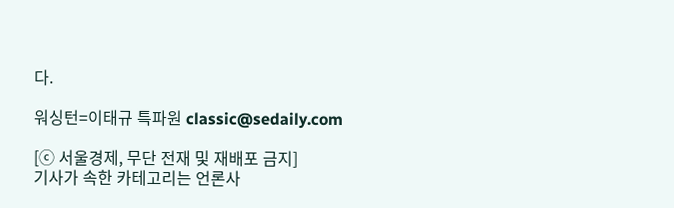다.

워싱턴=이태규 특파원 classic@sedaily.com

[ⓒ 서울경제, 무단 전재 및 재배포 금지]
기사가 속한 카테고리는 언론사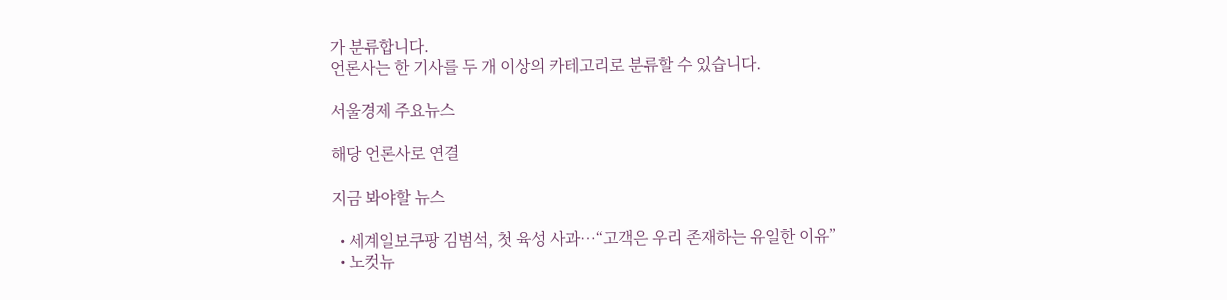가 분류합니다.
언론사는 한 기사를 두 개 이상의 카테고리로 분류할 수 있습니다.

서울경제 주요뉴스

해당 언론사로 연결

지금 봐야할 뉴스

  • 세계일보쿠팡 김범석, 첫 육성 사과…“고객은 우리 존재하는 유일한 이유”
  • 노컷뉴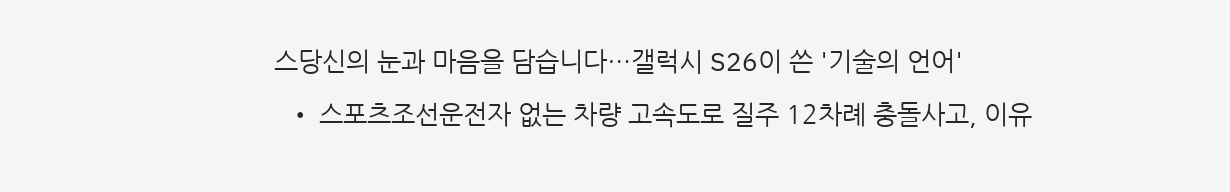스당신의 눈과 마음을 담습니다…갤럭시 S26이 쓴 '기술의 언어'
  • 스포츠조선운전자 없는 차량 고속도로 질주 12차례 충돌사고, 이유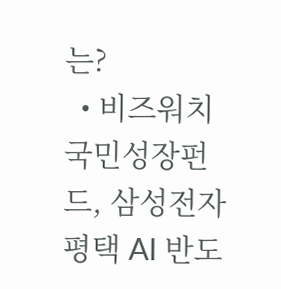는?
  • 비즈워치국민성장펀드, 삼성전자 평택 AI 반도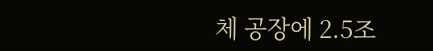체 공장에 2.5조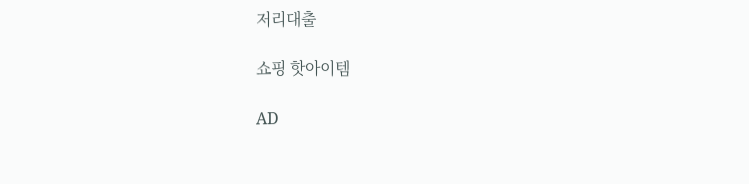저리대출

쇼핑 핫아이템

AD